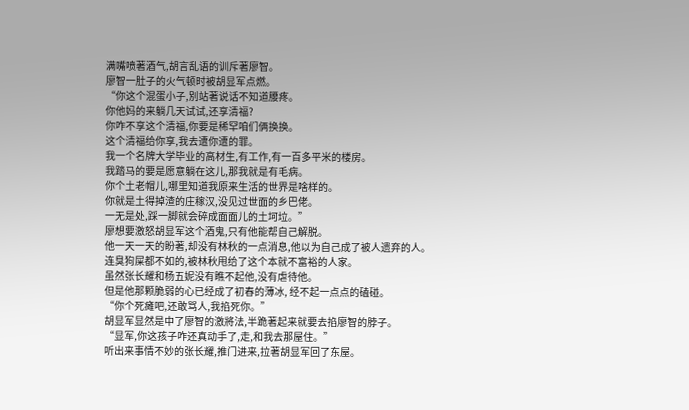满嘴喷著酒气,胡言乱语的训斥著廖智。
廖智一肚子的火气顿时被胡显军点燃。
“你这个混蛋小子,別站著说话不知道腰疼。
你他妈的来躺几天试试,还享清福?
你咋不享这个清福,你要是稀罕咱们俩换换。
这个清福给你享,我去遭你遭的罪。
我一个名牌大学毕业的高材生,有工作,有一百多平米的楼房。
我踏马的要是愿意躺在这儿,那我就是有毛病。
你个土老帽儿,哪里知道我原来生活的世界是啥样的。
你就是土得掉渣的庄稼汉,没见过世面的乡巴佬。
一无是处,踩一脚就会碎成面面儿的土坷垃。”
廖想要激怒胡显军这个酒鬼,只有他能帮自己解脱。
他一天一天的盼著,却没有林秋的一点消息,他以为自己成了被人遗弃的人。
连臭狗屎都不如的,被林秋甩给了这个本就不富裕的人家。
虽然张长耀和杨五妮没有瞧不起他,没有虐待他。
但是他那颗脆弱的心已经成了初春的薄冰, 经不起一点点的磕碰。
“你个死瘫吧,还敢骂人,我掐死你。”
胡显军显然是中了廖智的激將法,半跪著起来就要去掐廖智的脖子。
“显军,你这孩子咋还真动手了,走,和我去那屋住。”
听出来事情不妙的张长耀,推门进来,拉著胡显军回了东屋。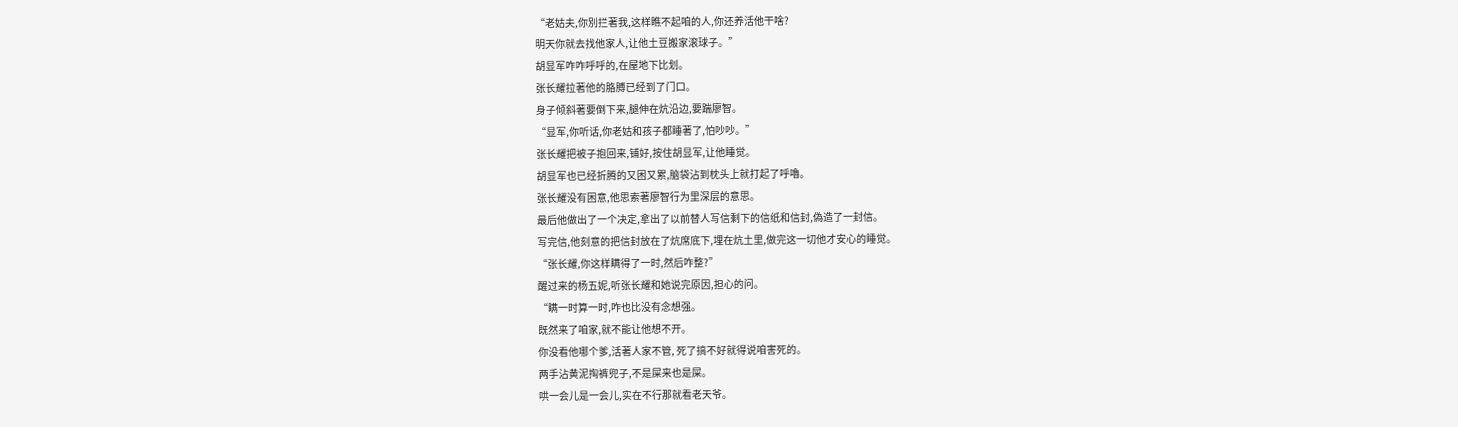“老姑夫,你別拦著我,这样瞧不起咱的人,你还养活他干啥?
明天你就去找他家人,让他土豆搬家滚球子。”
胡显军咋咋呼呼的,在屋地下比划。
张长耀拉著他的胳膊已经到了门口。
身子倾斜著要倒下来,腿伸在炕沿边,要踹廖智。
“显军,你听话,你老姑和孩子都睡著了,怕吵吵。”
张长耀把被子抱回来,铺好,按住胡显军,让他睡觉。
胡显军也已经折腾的又困又累,脑袋沾到枕头上就打起了呼嚕。
张长耀没有困意,他思索著廖智行为里深层的意思。
最后他做出了一个决定,拿出了以前替人写信剩下的信纸和信封,偽造了一封信。
写完信,他刻意的把信封放在了炕席底下,埋在炕土里,做完这一切他才安心的睡觉。
“张长耀,你这样瞒得了一时,然后咋整?”
醒过来的杨五妮,听张长耀和她说完原因,担心的问。
“瞒一时算一时,咋也比没有念想强。
既然来了咱家,就不能让他想不开。
你没看他哪个爹,活著人家不管, 死了搞不好就得说咱害死的。
两手沾黄泥掏裤兜子,不是屎来也是屎。
哄一会儿是一会儿,实在不行那就看老天爷。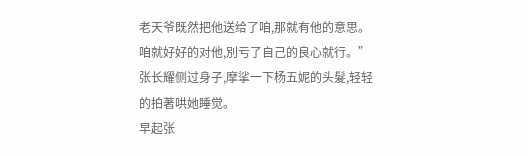老天爷既然把他送给了咱,那就有他的意思。
咱就好好的对他,別亏了自己的良心就行。”
张长耀侧过身子,摩挲一下杨五妮的头髮,轻轻的拍著哄她睡觉。
早起张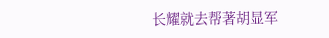长耀就去帮著胡显军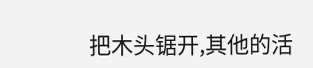把木头锯开,其他的活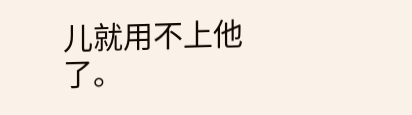儿就用不上他了。